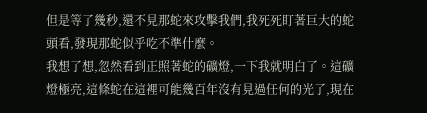但是等了幾秒,還不見那蛇來攻擊我們,我死死盯著巨大的蛇頭看,發現那蛇似乎吃不準什麼。
我想了想,忽然看到正照著蛇的礦燈,一下我就明白了。這礦燈極亮,這條蛇在這裡可能幾百年沒有見過任何的光了,現在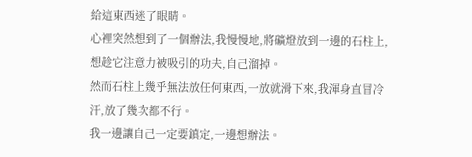給這東西迷了眼睛。
心裡突然想到了一個辦法,我慢慢地,將礦燈放到一邊的石柱上,想趁它注意力被吸引的功夫,自己溜掉。
然而石柱上幾乎無法放任何東西,一放就滑下來,我渾身直冒冷汗,放了幾次都不行。
我一邊讓自己一定要鎮定,一邊想辦法。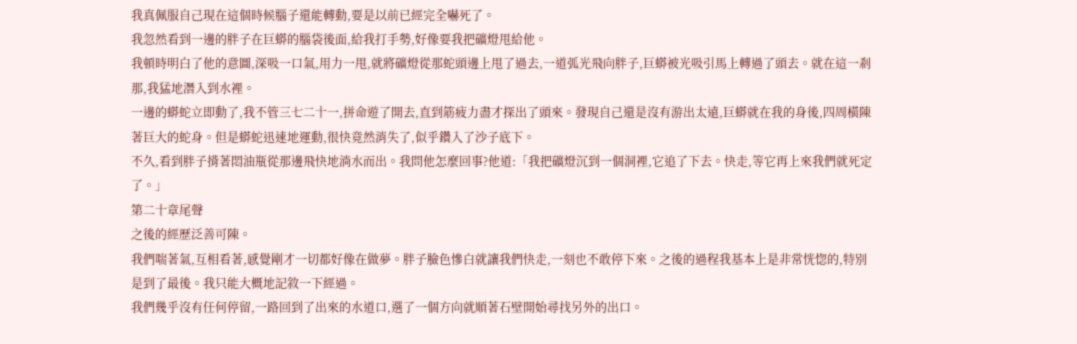我真佩服自己現在這個時候腦子還能轉動,要是以前已經完全嚇死了。
我忽然看到一邊的胖子在巨蟒的腦袋後面,給我打手勢,好像要我把礦燈甩給他。
我頓時明白了他的意圖,深吸一口氣,用力一甩,就將礦燈從那蛇頭邊上甩了過去,一道弧光飛向胖子,巨蟒被光吸引馬上轉過了頭去。就在這一剎那,我猛地潛入到水裡。
一邊的蟒蛇立即動了,我不管三七二十一,拼命遊了開去,直到筋疲力盡才探出了頭來。發現自己還是沒有游出太遠,巨蟒就在我的身後,四周橫陳著巨大的蛇身。但是蟒蛇迅速地運動,很快竟然消失了,似乎鑽入了沙子底下。
不久,看到胖子揹著悶油瓶從那邊飛快地淌水而出。我問他怎麼回事?他道:「我把礦燈沉到一個洞裡,它追了下去。快走,等它再上來我們就死定了。」
第二十章尾聲
之後的經歷泛善可陳。
我們喘著氣,互相看著,感覺剛才一切都好像在做夢。胖子臉色慘白就讓我們快走,一刻也不敢停下來。之後的過程我基本上是非常恍惚的,特別是到了最後。我只能大概地記敘一下經過。
我們幾乎沒有任何停留,一路回到了出來的水道口,選了一個方向就順著石壁開始尋找另外的出口。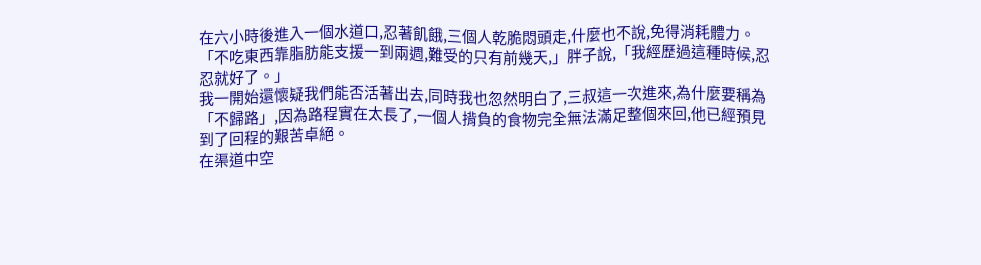在六小時後進入一個水道口,忍著飢餓,三個人乾脆悶頭走,什麼也不說,免得消耗體力。
「不吃東西靠脂肪能支援一到兩週,難受的只有前幾天,」胖子說,「我經歷過這種時候,忍忍就好了。」
我一開始還懷疑我們能否活著出去,同時我也忽然明白了,三叔這一次進來,為什麼要稱為「不歸路」,因為路程實在太長了,一個人揹負的食物完全無法滿足整個來回,他已經預見到了回程的艱苦卓絕。
在渠道中空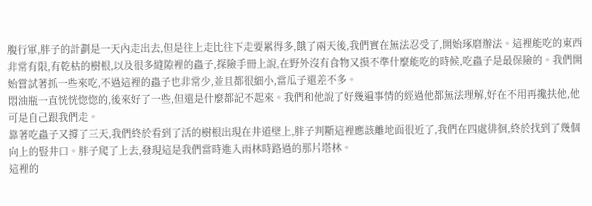腹行軍,胖子的計劃是一天內走出去,但是往上走比往下走要累得多,餓了兩天後,我們實在無法忍受了,開始琢磨辦法。這裡能吃的東西非常有限,有乾枯的樹根,以及很多縫隙裡的蟲子,探險手冊上說,在野外沒有食物又摸不準什麼能吃的時候,吃蟲子是最保險的。我們開始嘗試著抓一些來吃,不過這裡的蟲子也非常少,並且都很細小,當瓜子還差不多。
悶油瓶一直恍恍惚惚的,後來好了一些,但還是什麼都記不起來。我們和他說了好幾遍事情的經過他都無法理解,好在不用再攙扶他,他可是自己跟我們走。
靠著吃蟲子又撐了三天,我們終於看到了活的樹根出現在井道壁上,胖子判斷這裡應該離地面很近了,我們在四處徘徊,終於找到了幾個向上的豎井口。胖子爬了上去,發現這是我們當時進入雨林時路過的那片塔林。
這裡的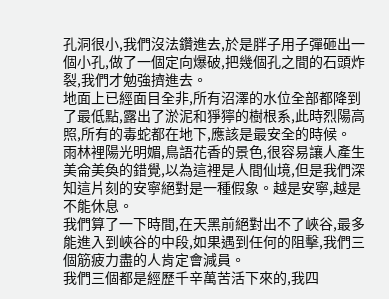孔洞很小,我們沒法鑽進去,於是胖子用子彈砸出一個小孔,做了一個定向爆破,把幾個孔之間的石頭炸裂,我們才勉強擠進去。
地面上已經面目全非,所有沼澤的水位全部都降到了最低點,露出了淤泥和猙獰的樹根系,此時烈陽高照,所有的毒蛇都在地下,應該是最安全的時候。
雨林裡陽光明媚,鳥語花香的景色,很容易讓人產生美侖美奐的錯覺,以為這裡是人間仙境,但是我們深知這片刻的安寧絕對是一種假象。越是安寧,越是不能休息。
我們算了一下時間,在天黑前絕對出不了峽谷,最多能進入到峽谷的中段,如果遇到任何的阻擊,我們三個筋疲力盡的人肯定會減員。
我們三個都是經歷千辛萬苦活下來的,我四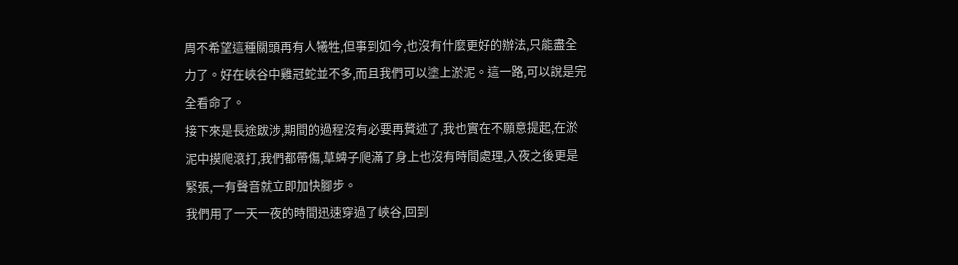周不希望這種關頭再有人犧牲,但事到如今,也沒有什麼更好的辦法,只能盡全力了。好在峽谷中雞冠蛇並不多,而且我們可以塗上淤泥。這一路,可以說是完全看命了。
接下來是長途跋涉,期間的過程沒有必要再贅述了,我也實在不願意提起,在淤泥中摸爬滾打,我們都帶傷,草蜱子爬滿了身上也沒有時間處理,入夜之後更是緊張,一有聲音就立即加快腳步。
我們用了一天一夜的時間迅速穿過了峽谷,回到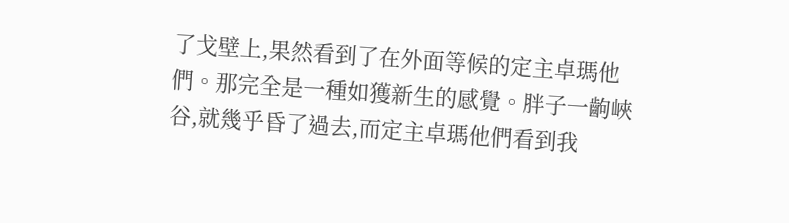了戈壁上,果然看到了在外面等候的定主卓瑪他們。那完全是一種如獲新生的感覺。胖子一齣峽谷,就幾乎昏了過去,而定主卓瑪他們看到我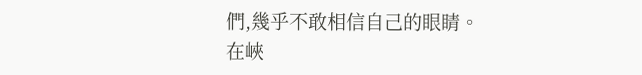們,幾乎不敢相信自己的眼睛。
在峽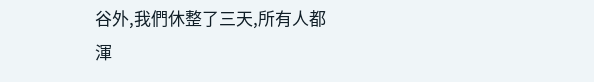谷外,我們休整了三天,所有人都渾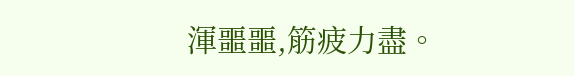渾噩噩,筋疲力盡。